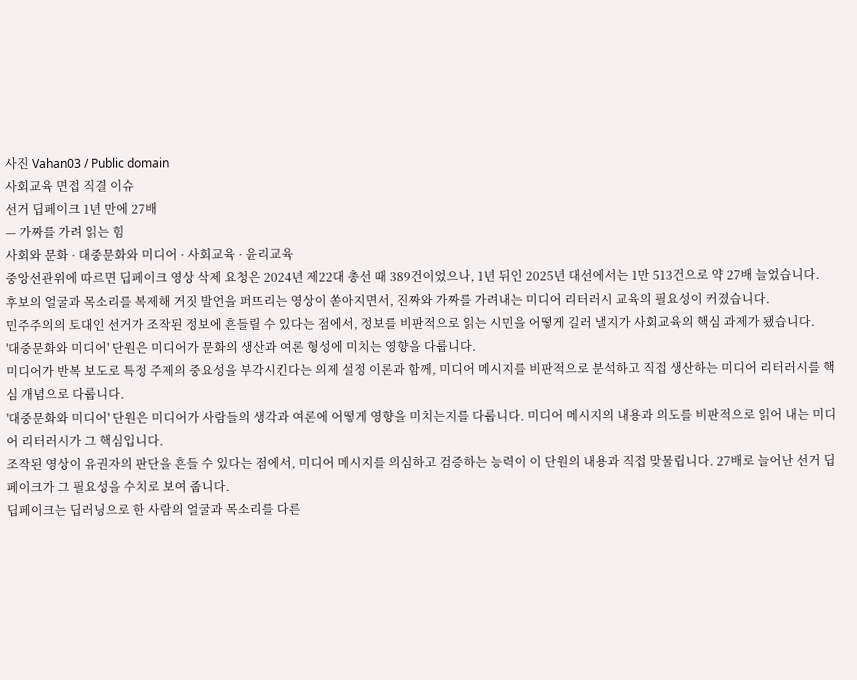사진 Vahan03 / Public domain
사회교육 면접 직결 이슈
선거 딥페이크 1년 만에 27배
— 가짜를 가려 읽는 힘
사회와 문화 · 대중문화와 미디어 · 사회교육 · 윤리교육
중앙선관위에 따르면 딥페이크 영상 삭제 요청은 2024년 제22대 총선 때 389건이었으나, 1년 뒤인 2025년 대선에서는 1만 513건으로 약 27배 늘었습니다.
후보의 얼굴과 목소리를 복제해 거짓 발언을 퍼뜨리는 영상이 쏟아지면서, 진짜와 가짜를 가려내는 미디어 리터러시 교육의 필요성이 커졌습니다.
민주주의의 토대인 선거가 조작된 정보에 흔들릴 수 있다는 점에서, 정보를 비판적으로 읽는 시민을 어떻게 길러 낼지가 사회교육의 핵심 과제가 됐습니다.
'대중문화와 미디어' 단원은 미디어가 문화의 생산과 여론 형성에 미치는 영향을 다룹니다.
미디어가 반복 보도로 특정 주제의 중요성을 부각시킨다는 의제 설정 이론과 함께, 미디어 메시지를 비판적으로 분석하고 직접 생산하는 미디어 리터러시를 핵심 개념으로 다룹니다.
'대중문화와 미디어' 단원은 미디어가 사람들의 생각과 여론에 어떻게 영향을 미치는지를 다룹니다. 미디어 메시지의 내용과 의도를 비판적으로 읽어 내는 미디어 리터러시가 그 핵심입니다.
조작된 영상이 유권자의 판단을 흔들 수 있다는 점에서, 미디어 메시지를 의심하고 검증하는 능력이 이 단원의 내용과 직접 맞물립니다. 27배로 늘어난 선거 딥페이크가 그 필요성을 수치로 보여 줍니다.
딥페이크는 딥러닝으로 한 사람의 얼굴과 목소리를 다른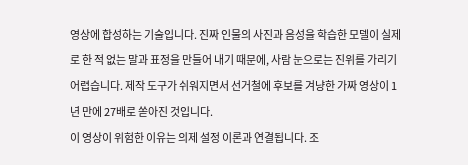영상에 합성하는 기술입니다. 진짜 인물의 사진과 음성을 학습한 모델이 실제로 한 적 없는 말과 표정을 만들어 내기 때문에, 사람 눈으로는 진위를 가리기 어렵습니다. 제작 도구가 쉬워지면서 선거철에 후보를 겨냥한 가짜 영상이 1년 만에 27배로 쏟아진 것입니다.
이 영상이 위험한 이유는 의제 설정 이론과 연결됩니다. 조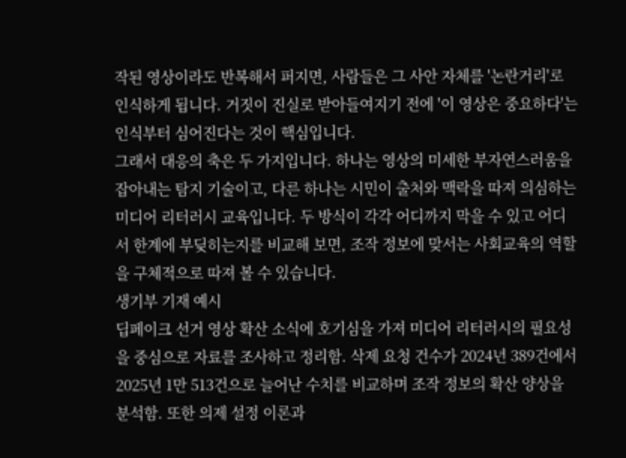작된 영상이라도 반복해서 퍼지면, 사람들은 그 사안 자체를 '논란거리'로 인식하게 됩니다. 거짓이 진실로 받아들여지기 전에 '이 영상은 중요하다'는 인식부터 심어진다는 것이 핵심입니다.
그래서 대응의 축은 두 가지입니다. 하나는 영상의 미세한 부자연스러움을 잡아내는 탐지 기술이고, 다른 하나는 시민이 출처와 맥락을 따져 의심하는 미디어 리터러시 교육입니다. 두 방식이 각각 어디까지 막을 수 있고 어디서 한계에 부딪히는지를 비교해 보면, 조작 정보에 맞서는 사회교육의 역할을 구체적으로 따져 볼 수 있습니다.
생기부 기재 예시
딥페이크 선거 영상 확산 소식에 호기심을 가져 미디어 리터러시의 필요성을 중심으로 자료를 조사하고 정리함. 삭제 요청 건수가 2024년 389건에서 2025년 1만 513건으로 늘어난 수치를 비교하며 조작 정보의 확산 양상을 분석함. 또한 의제 설정 이론과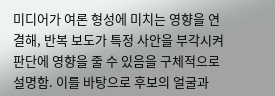미디어가 여론 형성에 미치는 영향을 연결해, 반복 보도가 특정 사안을 부각시켜 판단에 영향을 줄 수 있음을 구체적으로 설명함. 이를 바탕으로 후보의 얼굴과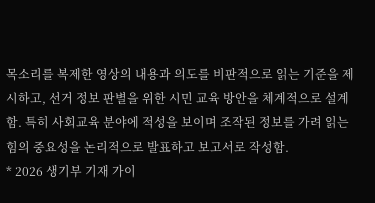목소리를 복제한 영상의 내용과 의도를 비판적으로 읽는 기준을 제시하고, 선거 정보 판별을 위한 시민 교육 방안을 체계적으로 설계함. 특히 사회교육 분야에 적성을 보이며 조작된 정보를 가려 읽는 힘의 중요성을 논리적으로 발표하고 보고서로 작성함.
* 2026 생기부 기재 가이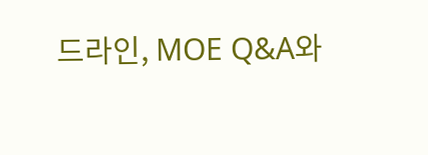드라인, MOE Q&A와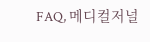FAQ, 메디컬저널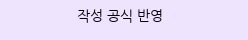작성 공식 반영